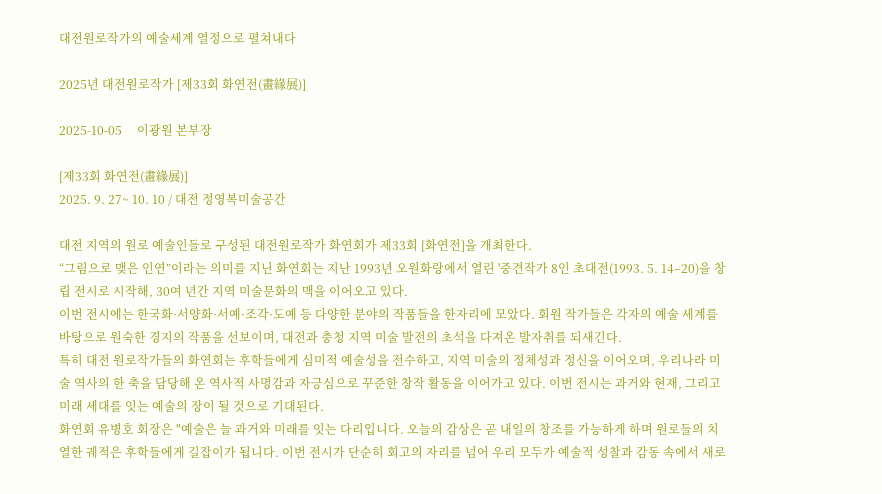대전원로작가의 예술세계 열정으로 펼쳐내다

2025년 대전원로작가 [제33회 화연전(畫緣展)]

2025-10-05     이광원 본부장

[제33회 화연전(畫緣展)]
2025. 9. 27~ 10. 10 / 대전 정영복미술공간

대전 지역의 원로 예술인들로 구성된 대전원로작가 화연회가 제33회 [화연전]을 개최한다.
“그림으로 맺은 인연”이라는 의미를 지닌 화연회는 지난 1993년 오원화랑에서 열린 '중견작가 8인 초대전(1993. 5. 14–20)을 창립 전시로 시작해, 30여 년간 지역 미술문화의 맥을 이어오고 있다.
이번 전시에는 한국화·서양화·서예·조각·도예 등 다양한 분야의 작품들을 한자리에 모았다. 회원 작가들은 각자의 예술 세계를 바탕으로 원숙한 경지의 작품을 선보이며, 대전과 충청 지역 미술 발전의 초석을 다져온 발자취를 되새긴다.
특히 대전 원로작가들의 화연회는 후학들에게 심미적 예술성을 전수하고, 지역 미술의 정체성과 정신을 이어오며, 우리나라 미술 역사의 한 축을 담당해 온 역사적 사명감과 자긍심으로 꾸준한 창작 활동을 이어가고 있다. 이번 전시는 과거와 현재, 그리고 미래 세대를 잇는 예술의 장이 될 것으로 기대된다.
화연회 유병호 회장은 "예술은 늘 과거와 미래를 잇는 다리입니다. 오늘의 감상은 곧 내일의 창조를 가능하게 하며 원로들의 치열한 궤적은 후학들에게 길잡이가 됩니다. 이번 전시가 단순히 회고의 자리를 넘어 우리 모두가 예술적 성찰과 감동 속에서 새로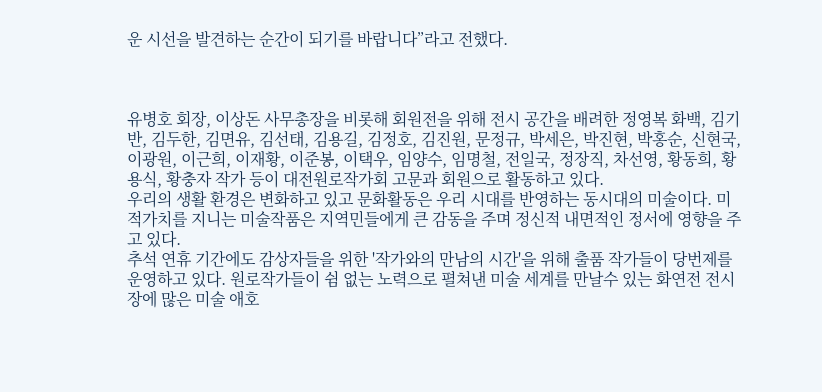운 시선을 발견하는 순간이 되기를 바랍니다”라고 전했다.



유병호 회장, 이상돈 사무총장을 비롯해 회원전을 위해 전시 공간을 배려한 정영복 화백, 김기반, 김두한, 김면유, 김선태, 김용길, 김정호, 김진원, 문정규, 박세은, 박진현, 박홍순, 신현국, 이광원, 이근희, 이재황, 이준봉, 이택우, 임양수, 임명철, 전일국, 정장직, 차선영, 황동희, 황용식, 황충자 작가 등이 대전원로작가회 고문과 회원으로 활동하고 있다.
우리의 생활 환경은 변화하고 있고 문화활동은 우리 시대를 반영하는 동시대의 미술이다. 미적가치를 지니는 미술작품은 지역민들에게 큰 감동을 주며 정신적 내면적인 정서에 영향을 주고 있다.
추석 연휴 기간에도 감상자들을 위한 '작가와의 만남의 시간'을 위해 출품 작가들이 당번제를 운영하고 있다. 원로작가들이 쉼 없는 노력으로 펼쳐낸 미술 세계를 만날수 있는 화연전 전시장에 많은 미술 애호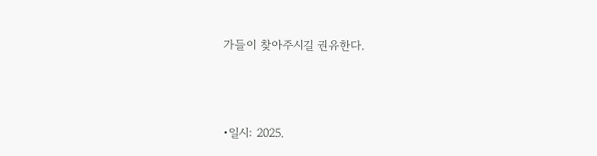가들이 찾아주시길 권유한다.



•일시: 2025.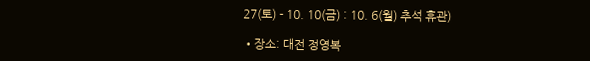27(토) - 10. 10(금) : 10. 6(월) 추석 휴관)

•장소: 대전 정영복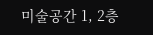미술공간 1, 2층